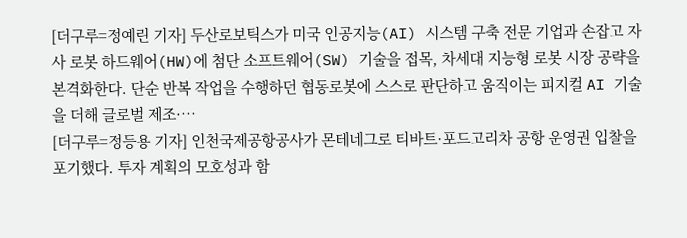[더구루=정예린 기자] 두산로보틱스가 미국 인공지능(AI) 시스템 구축 전문 기업과 손잡고 자사 로봇 하드웨어(HW)에 첨단 소프트웨어(SW) 기술을 접목, 차세대 지능형 로봇 시장 공략을 본격화한다. 단순 반복 작업을 수행하던 협동로봇에 스스로 판단하고 움직이는 피지컬 AI 기술을 더해 글로벌 제조·…
[더구루=정등용 기자] 인천국제공항공사가 몬테네그로 티바트·포드고리차 공항 운영권 입찰을 포기했다. 투자 계획의 모호성과 함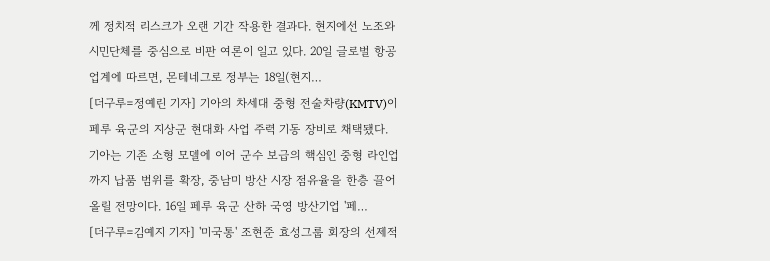께 정치적 리스크가 오랜 기간 작용한 결과다. 현지에선 노조와 시민단체를 중심으로 비판 여론이 일고 있다. 20일 글로벌 항공업계에 따르면, 몬테네그로 정부는 18일(현지…
[더구루=정예린 기자] 기아의 차세대 중형 전술차량(KMTV)이 페루 육군의 지상군 현대화 사업 주력 기동 장비로 채택됐다. 기아는 기존 소형 모델에 이어 군수 보급의 핵심인 중형 라인업까지 납품 범위를 확장, 중남미 방산 시장 점유율을 한층 끌어올릴 전망이다. 16일 페루 육군 산하 국영 방산기업 '페…
[더구루=김예지 기자] '미국통' 조현준 효성그룹 회장의 선제적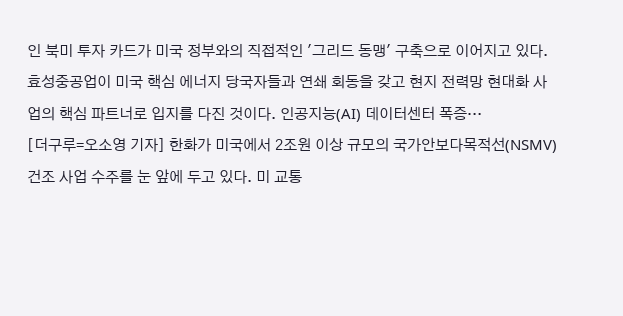인 북미 투자 카드가 미국 정부와의 직접적인 '그리드 동맹' 구축으로 이어지고 있다. 효성중공업이 미국 핵심 에너지 당국자들과 연쇄 회동을 갖고 현지 전력망 현대화 사업의 핵심 파트너로 입지를 다진 것이다. 인공지능(AI) 데이터센터 폭증…
[더구루=오소영 기자] 한화가 미국에서 2조원 이상 규모의 국가안보다목적선(NSMV) 건조 사업 수주를 눈 앞에 두고 있다. 미 교통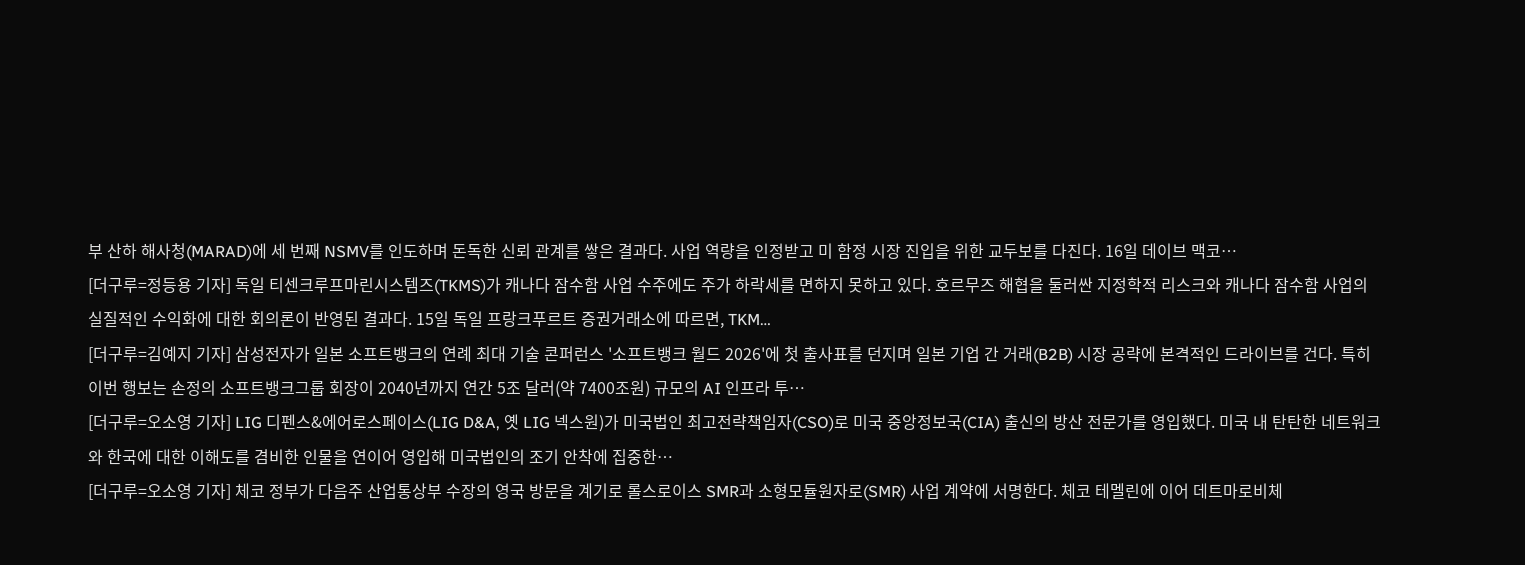부 산하 해사청(MARAD)에 세 번째 NSMV를 인도하며 돈독한 신뢰 관계를 쌓은 결과다. 사업 역량을 인정받고 미 함정 시장 진입을 위한 교두보를 다진다. 16일 데이브 맥코…
[더구루=정등용 기자] 독일 티센크루프마린시스템즈(TKMS)가 캐나다 잠수함 사업 수주에도 주가 하락세를 면하지 못하고 있다. 호르무즈 해협을 둘러싼 지정학적 리스크와 캐나다 잠수함 사업의 실질적인 수익화에 대한 회의론이 반영된 결과다. 15일 독일 프랑크푸르트 증권거래소에 따르면, TKM…
[더구루=김예지 기자] 삼성전자가 일본 소프트뱅크의 연례 최대 기술 콘퍼런스 '소프트뱅크 월드 2026'에 첫 출사표를 던지며 일본 기업 간 거래(B2B) 시장 공략에 본격적인 드라이브를 건다. 특히 이번 행보는 손정의 소프트뱅크그룹 회장이 2040년까지 연간 5조 달러(약 7400조원) 규모의 AI 인프라 투…
[더구루=오소영 기자] LIG 디펜스&에어로스페이스(LIG D&A, 옛 LIG 넥스원)가 미국법인 최고전략책임자(CSO)로 미국 중앙정보국(CIA) 출신의 방산 전문가를 영입했다. 미국 내 탄탄한 네트워크와 한국에 대한 이해도를 겸비한 인물을 연이어 영입해 미국법인의 조기 안착에 집중한…
[더구루=오소영 기자] 체코 정부가 다음주 산업통상부 수장의 영국 방문을 계기로 롤스로이스 SMR과 소형모듈원자로(SMR) 사업 계약에 서명한다. 체코 테멜린에 이어 데트마로비체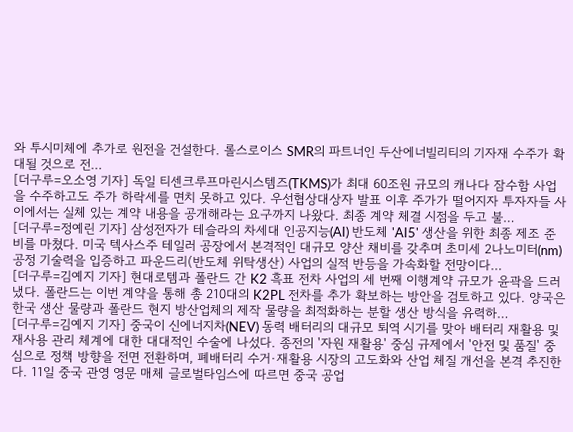와 투시미체에 추가로 원전을 건설한다. 롤스로이스 SMR의 파트너인 두산에너빌리티의 기자재 수주가 확대될 것으로 전…
[더구루=오소영 기자] 독일 티센크루프마린시스템즈(TKMS)가 최대 60조원 규모의 캐나다 잠수함 사업을 수주하고도 주가 하락세를 면치 못하고 있다. 우선협상대상자 발표 이후 주가가 떨어지자 투자자들 사이에서는 실체 있는 계약 내용을 공개해라는 요구까지 나왔다. 최종 계약 체결 시점을 두고 불…
[더구루=정예린 기자] 삼성전자가 테슬라의 차세대 인공지능(AI) 반도체 'AI5' 생산을 위한 최종 제조 준비를 마쳤다. 미국 텍사스주 테일러 공장에서 본격적인 대규모 양산 채비를 갖추며 초미세 2나노미터(nm) 공정 기술력을 입증하고 파운드리(반도체 위탁생산) 사업의 실적 반등을 가속화할 전망이다…
[더구루=김예지 기자] 현대로템과 폴란드 간 K2 흑표 전차 사업의 세 번째 이행계약 규모가 윤곽을 드러냈다. 폴란드는 이번 계약을 통해 총 210대의 K2PL 전차를 추가 확보하는 방안을 검토하고 있다. 양국은 한국 생산 물량과 폴란드 현지 방산업체의 제작 물량을 최적화하는 분할 생산 방식을 유력하…
[더구루=김예지 기자] 중국이 신에너지차(NEV) 동력 배터리의 대규모 퇴역 시기를 맞아 배터리 재활용 및 재사용 관리 체계에 대한 대대적인 수술에 나섰다. 종전의 '자원 재활용' 중심 규제에서 '안전 및 품질' 중심으로 정책 방향을 전면 전환하며, 폐배터리 수거·재활용 시장의 고도화와 산업 체질 개선을 본격 추진한다. 11일 중국 관영 영문 매체 글로벌타임스에 따르면 중국 공업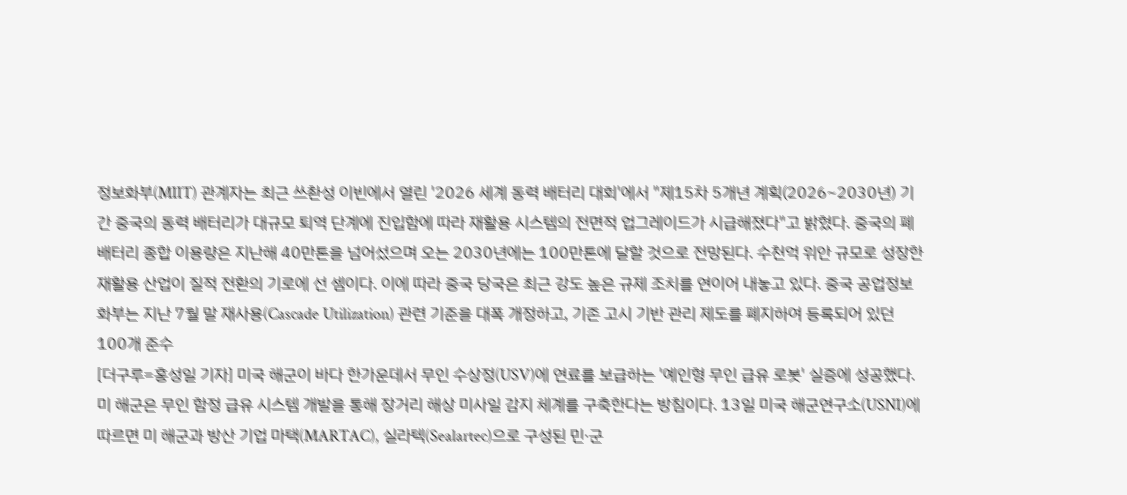정보화부(MIIT) 관계자는 최근 쓰촨성 이빈에서 열린 '2026 세계 동력 배터리 대회'에서 "제15차 5개년 계획(2026~2030년) 기간 중국의 동력 배터리가 대규모 퇴역 단계에 진입함에 따라 재활용 시스템의 전면적 업그레이드가 시급해졌다"고 밝혔다. 중국의 폐배터리 종합 이용량은 지난해 40만톤을 넘어섰으며 오는 2030년에는 100만톤에 달할 것으로 전망된다. 수천억 위안 규모로 성장한 재활용 산업이 질적 전환의 기로에 선 셈이다. 이에 따라 중국 당국은 최근 강도 높은 규제 조치를 연이어 내놓고 있다. 중국 공업정보화부는 지난 7월 말 재사용(Cascade Utilization) 관련 기준을 대폭 개정하고, 기존 고시 기반 관리 제도를 폐지하여 등록되어 있던 100개 준수
[더구루=홍성일 기자] 미국 해군이 바다 한가운데서 무인 수상정(USV)에 연료를 보급하는 '예인형 무인 급유 로봇' 실증에 성공했다. 미 해군은 무인 함정 급유 시스템 개발을 통해 장거리 해상 미사일 감지 체계를 구축한다는 방침이다. 13일 미국 해군연구소(USNI)에 따르면 미 해군과 방산 기업 마택(MARTAC), 실라텍(Sealartec)으로 구성된 민·군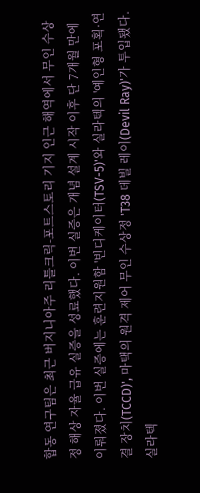합동 연구팀은 최근 버지니아주 리틀크릭-포트스토리 기지 인근 해역에서 무인 수상정 해상 자율 급유 실증을 성료했다. 이번 실증은 개념 설계 시작 이후 단 7개월 만에 이뤄졌다. 이번 실증에는 훈련지원함 '빈디케이터(TSV-5)'와 실라텍의 '예인형 포획·연결 장치(TCCD)', 마택의 원격 제어 무인 수상정 'T38 데빌 레이(Devil Ray)'가 투입됐다. 실라텍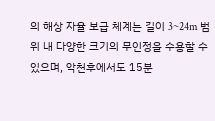의 해상 자율 보급 체계는 길이 3~24m 범위 내 다양한 크기의 무인정을 수용할 수 있으며, 악천후에서도 15분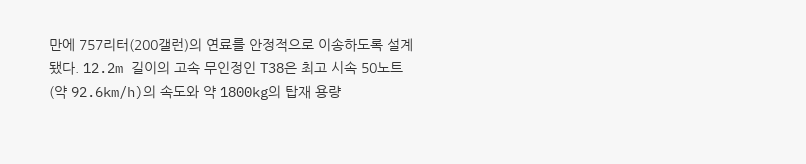만에 757리터(200갤런)의 연료를 안정적으로 이송하도록 설계됐다. 12.2m 길이의 고속 무인정인 T38은 최고 시속 50노트(약 92.6km/h)의 속도와 약 1800kg의 탑재 용량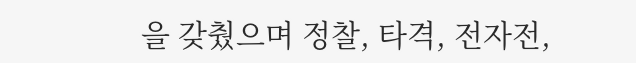을 갖췄으며 정찰, 타격, 전자전,